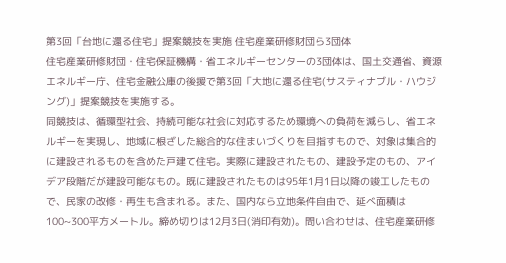第3回「台地に還る住宅」提案競技を実施 住宅産業研修財団ら3団体
住宅産業研修財団・住宅保証機構・省エネルギーセンターの3団体は、国土交通省、資源エネルギー庁、住宅金融公庫の後援で第3回「大地に還る住宅(サスティナブル・ハウジング)」提案競技を実施する。
同競技は、循環型社会、持続可能な社会に対応するため環境への負荷を減らし、省エネルギーを実現し、地域に根ざした総合的な住まいづくりを目指すもので、対象は集合的に建設されるものを含めた戸建て住宅。実際に建設されたもの、建設予定のもの、アイデア段階だが建設可能なもの。既に建設されたものは95年1月1日以降の竣工したもので、民家の改修・再生も含まれる。また、国内なら立地条件自由で、延べ面積は100~300平方メートル。締め切りは12月3日(消印有効)。問い合わせは、住宅産業研修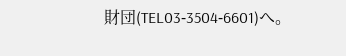財団(TEL03‐3504‐6601)へ。